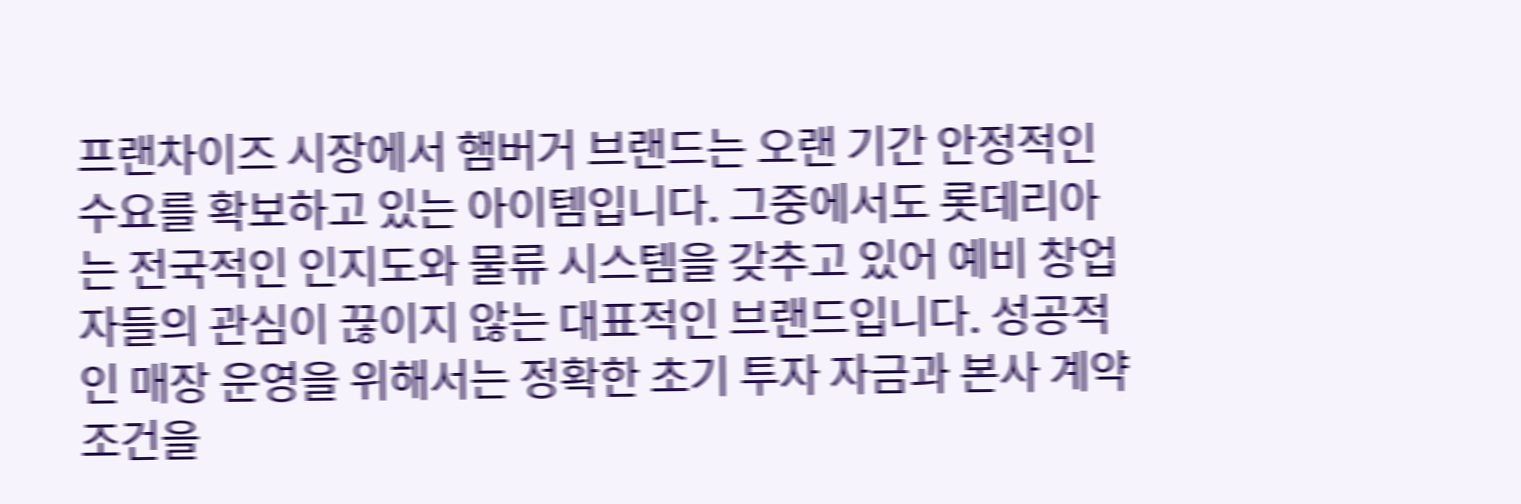프랜차이즈 시장에서 햄버거 브랜드는 오랜 기간 안정적인 수요를 확보하고 있는 아이템입니다. 그중에서도 롯데리아는 전국적인 인지도와 물류 시스템을 갖추고 있어 예비 창업자들의 관심이 끊이지 않는 대표적인 브랜드입니다. 성공적인 매장 운영을 위해서는 정확한 초기 투자 자금과 본사 계약 조건을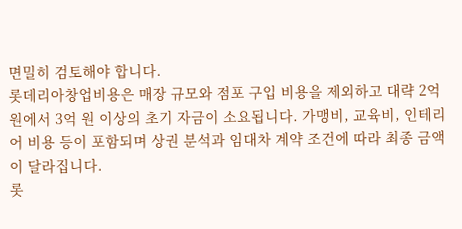면밀히 검토해야 합니다.
롯데리아창업비용은 매장 규모와 점포 구입 비용을 제외하고 대략 2억 원에서 3억 원 이상의 초기 자금이 소요됩니다. 가맹비, 교육비, 인테리어 비용 등이 포함되며 상권 분석과 임대차 계약 조건에 따라 최종 금액이 달라집니다.
롯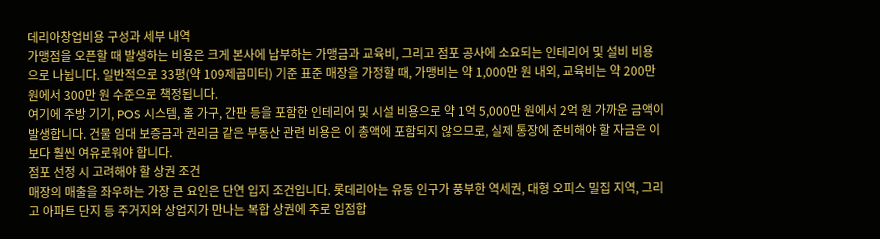데리아창업비용 구성과 세부 내역
가맹점을 오픈할 때 발생하는 비용은 크게 본사에 납부하는 가맹금과 교육비, 그리고 점포 공사에 소요되는 인테리어 및 설비 비용으로 나뉩니다. 일반적으로 33평(약 109제곱미터) 기준 표준 매장을 가정할 때, 가맹비는 약 1,000만 원 내외, 교육비는 약 200만 원에서 300만 원 수준으로 책정됩니다.
여기에 주방 기기, POS 시스템, 홀 가구, 간판 등을 포함한 인테리어 및 시설 비용으로 약 1억 5,000만 원에서 2억 원 가까운 금액이 발생합니다. 건물 임대 보증금과 권리금 같은 부동산 관련 비용은 이 총액에 포함되지 않으므로, 실제 통장에 준비해야 할 자금은 이보다 훨씬 여유로워야 합니다.
점포 선정 시 고려해야 할 상권 조건
매장의 매출을 좌우하는 가장 큰 요인은 단연 입지 조건입니다. 롯데리아는 유동 인구가 풍부한 역세권, 대형 오피스 밀집 지역, 그리고 아파트 단지 등 주거지와 상업지가 만나는 복합 상권에 주로 입점합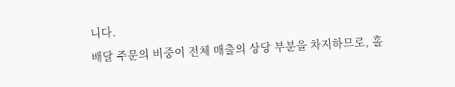니다.
배달 주문의 비중이 전체 매출의 상당 부분을 차지하므로, 홀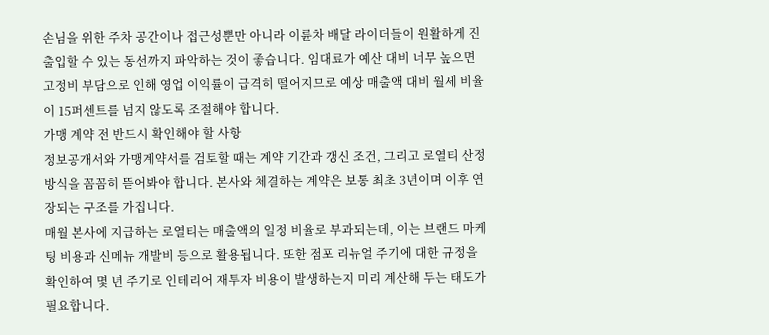손님을 위한 주차 공간이나 접근성뿐만 아니라 이륜차 배달 라이더들이 원활하게 진출입할 수 있는 동선까지 파악하는 것이 좋습니다. 임대료가 예산 대비 너무 높으면 고정비 부담으로 인해 영업 이익률이 급격히 떨어지므로 예상 매출액 대비 월세 비율이 15퍼센트를 넘지 않도록 조절해야 합니다.
가맹 계약 전 반드시 확인해야 할 사항
정보공개서와 가맹계약서를 검토할 때는 계약 기간과 갱신 조건, 그리고 로열티 산정 방식을 꼼꼼히 뜯어봐야 합니다. 본사와 체결하는 계약은 보통 최초 3년이며 이후 연장되는 구조를 가집니다.
매월 본사에 지급하는 로열티는 매출액의 일정 비율로 부과되는데, 이는 브랜드 마케팅 비용과 신메뉴 개발비 등으로 활용됩니다. 또한 점포 리뉴얼 주기에 대한 규정을 확인하여 몇 년 주기로 인테리어 재투자 비용이 발생하는지 미리 계산해 두는 태도가 필요합니다.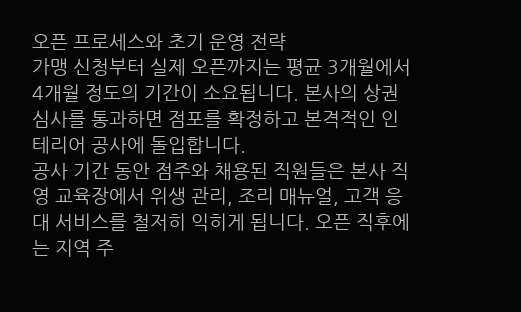오픈 프로세스와 초기 운영 전략
가맹 신청부터 실제 오픈까지는 평균 3개월에서 4개월 정도의 기간이 소요됩니다. 본사의 상권 심사를 통과하면 점포를 확정하고 본격적인 인테리어 공사에 돌입합니다.
공사 기간 동안 점주와 채용된 직원들은 본사 직영 교육장에서 위생 관리, 조리 매뉴얼, 고객 응대 서비스를 철저히 익히게 됩니다. 오픈 직후에는 지역 주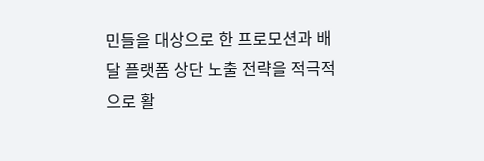민들을 대상으로 한 프로모션과 배달 플랫폼 상단 노출 전략을 적극적으로 활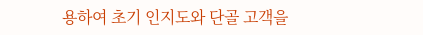용하여 초기 인지도와 단골 고객을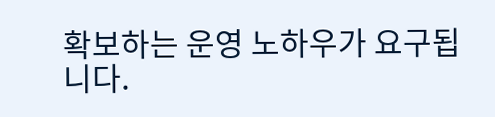확보하는 운영 노하우가 요구됩니다.